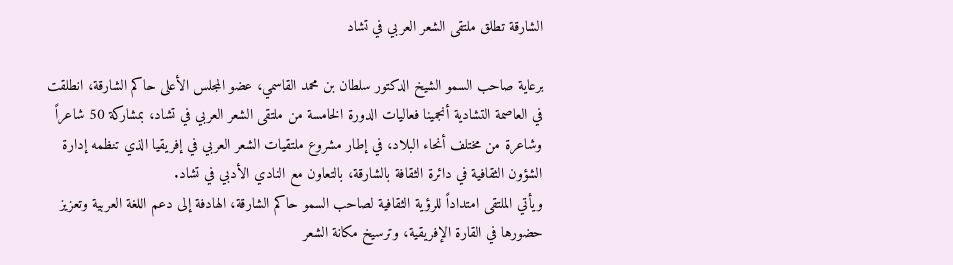الشارقة تطلق ملتقى الشعر العربي في تشاد

برعاية صاحب السمو الشيخ الدكتور سلطان بن محمد القاسمي، عضو المجلس الأعلى حاكم الشارقة، انطلقت في العاصمة التشادية أنجمينا فعاليات الدورة الخامسة من ملتقى الشعر العربي في تشاد، بمشاركة 50 شاعراً وشاعرة من مختلف أنحاء البلاد، في إطار مشروع ملتقيات الشعر العربي في إفريقيا الذي تنظمه إدارة الشؤون الثقافية في دائرة الثقافة بالشارقة، بالتعاون مع النادي الأدبي في تشاد.
ويأتي الملتقى امتداداً للرؤية الثقافية لصاحب السمو حاكم الشارقة، الهادفة إلى دعم اللغة العربية وتعزيز حضورها في القارة الإفريقية، وترسيخ مكانة الشعر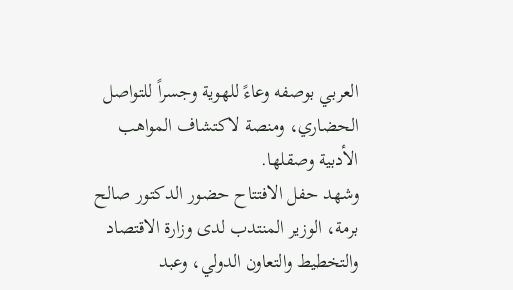العربي بوصفه وعاءً للهوية وجسراً للتواصل الحضاري، ومنصة لاكتشاف المواهب الأدبية وصقلها.
وشهد حفل الافتتاح حضور الدكتور صالح برمة، الوزير المنتدب لدى وزارة الاقتصاد والتخطيط والتعاون الدولي، وعبد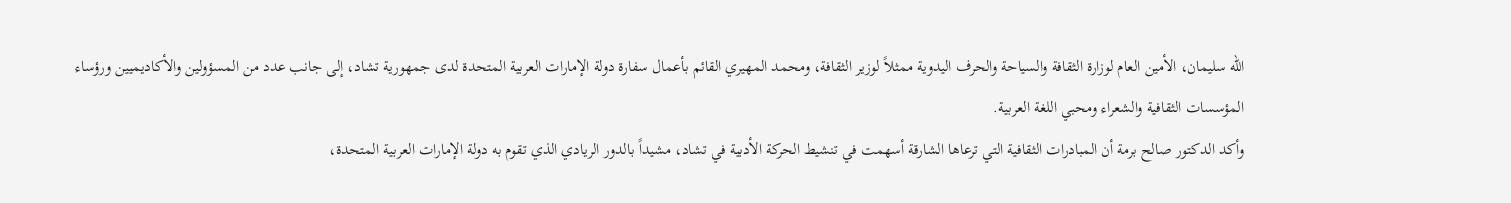الله سليمان، الأمين العام لوزارة الثقافة والسياحة والحرف اليدوية ممثلاً لوزير الثقافة، ومحمد المهيري القائم بأعمال سفارة دولة الإمارات العربية المتحدة لدى جمهورية تشاد، إلى جانب عدد من المسؤولين والأكاديميين ورؤساء المؤسسات الثقافية والشعراء ومحبي اللغة العربية.
وأكد الدكتور صالح برمة أن المبادرات الثقافية التي ترعاها الشارقة أسهمت في تنشيط الحركة الأدبية في تشاد، مشيداً بالدور الريادي الذي تقوم به دولة الإمارات العربية المتحدة،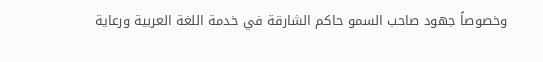وخصوصاً جهود صاحب السمو حاكم الشارقة في خدمة اللغة العربية ورعاية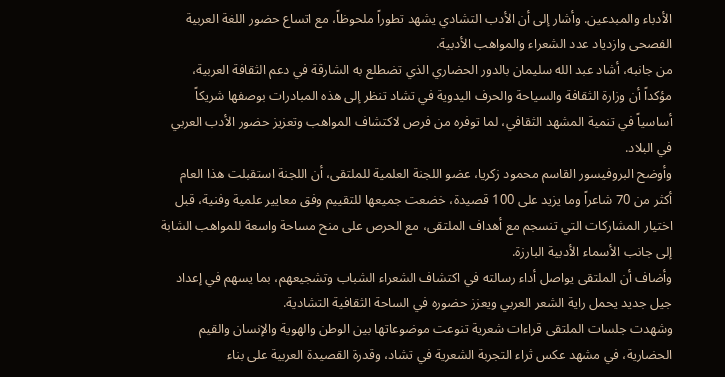الأدباء والمبدعين. وأشار إلى أن الأدب التشادي يشهد تطوراً ملحوظاً، مع اتساع حضور اللغة العربية الفصحى وازدياد عدد الشعراء والمواهب الأدبية.
من جانبه، أشاد عبد الله سليمان بالدور الحضاري الذي تضطلع به الشارقة في دعم الثقافة العربية، مؤكداً أن وزارة الثقافة والسياحة والحرف اليدوية في تشاد تنظر إلى هذه المبادرات بوصفها شريكاً أساسياً في تنمية المشهد الثقافي، لما توفره من فرص لاكتشاف المواهب وتعزيز حضور الأدب العربي في البلاد.
وأوضح البروفيسور القاسم محمود زكريا، عضو اللجنة العلمية للملتقى، أن اللجنة استقبلت هذا العام أكثر من 70 شاعراً وما يزيد على 100 قصيدة، خضعت جميعها للتقييم وفق معايير علمية وفنية، قبل اختيار المشاركات التي تنسجم مع أهداف الملتقى، مع الحرص على منح مساحة واسعة للمواهب الشابة إلى جانب الأسماء الأدبية البارزة.
وأضاف أن الملتقى يواصل أداء رسالته في اكتشاف الشعراء الشباب وتشجيعهم، بما يسهم في إعداد جيل جديد يحمل راية الشعر العربي ويعزز حضوره في الساحة الثقافية التشادية.
وشهدت جلسات الملتقى قراءات شعرية تنوعت موضوعاتها بين الوطن والهوية والإنسان والقيم الحضارية، في مشهد عكس ثراء التجربة الشعرية في تشاد، وقدرة القصيدة العربية على بناء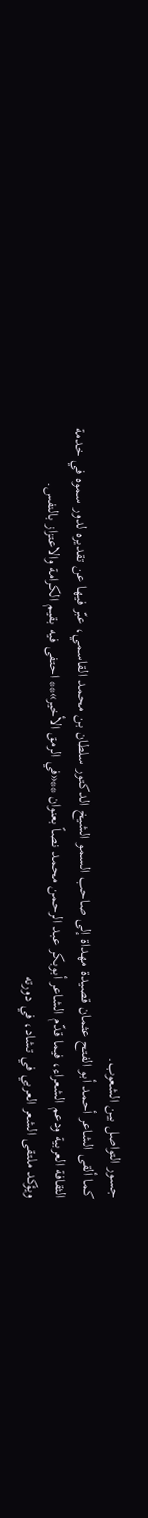جسور التواصل بين الشعوب.
كما ألقى الشاعر أحمد أبو الفتح عثمان قصيدة مهداة إلى صاحب السمو الشيخ الدكتور سلطان بن محمد القاسمي، عبّر فيها عن تقديره لدور سموه في خدمة الثقافة العربية ودعم الشعراء، فيما قدّم الشاعر أبوبكر عبد الرحمن محمد نصاً بعنوان **«في الرمق الأخير»** احتفى فيه بقيم الكرامة والاعتزاز بالنفس.
ويؤكد ملتقى الشعر العربي في تشاد، في دورته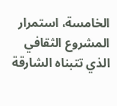الخامسة، استمرار المشروع الثقافي الذي تتبناه الشارقة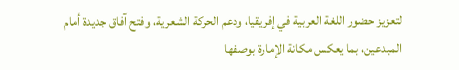لتعزيز حضور اللغة العربية في إفريقيا، ودعم الحركة الشعرية، وفتح آفاق جديدة أمام المبدعين، بما يعكس مكانة الإمارة بوصفها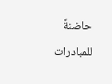حاضنةً للمبادرات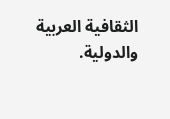الثقافية العربية والدولية.